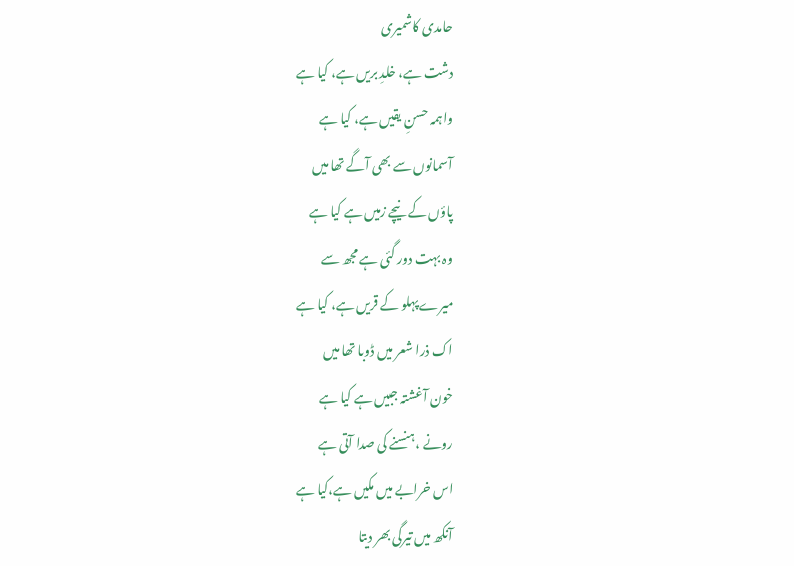حامدی کاشمیری
دشت ہے، خلدِ بریں ہے، کیا ہے
واہمہ حسنِ یقیں ہے، کیا ہے
آسمانوں سے بھی آگے تھا میں
پاؤں کے نیچے زمیں ہے کیا ہے
وہ بہت دور گئی ہے مجھ سے
میرے پہلو کے قریں ہے، کیا ہے
اک ذرا شعر میں ڈوبا تھا میں
خون آغشتہ جبیں ہے کیا ہے
رونے ،ہنسنے کی صدا آتی ہے
اس خرابے میں مکیں ہے،کیا ہے
آنکھ میں تیرگی بھر دیتا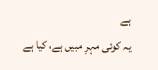ہے
یہ کوئی مہرِ مبیں ہے، کیا ہے